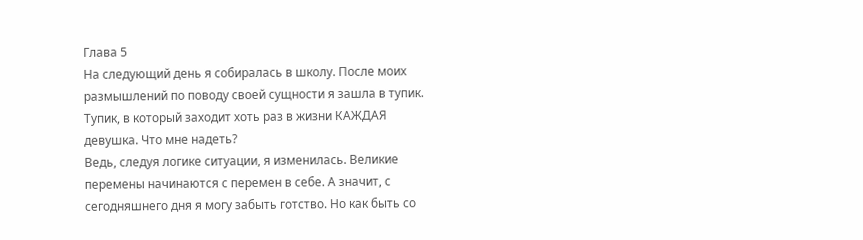Глава 5
На следующий день я собиралась в школу. После моих размышлений по поводу своей сущности я зашла в тупик. Тупик, в который заходит хоть раз в жизни КАЖДАЯ девушка. Что мне надеть?
Ведь, следуя логике ситуации, я изменилась. Великие перемены начинаются с перемен в себе. А значит, с сегодняшнего дня я могу забыть готство. Но как быть со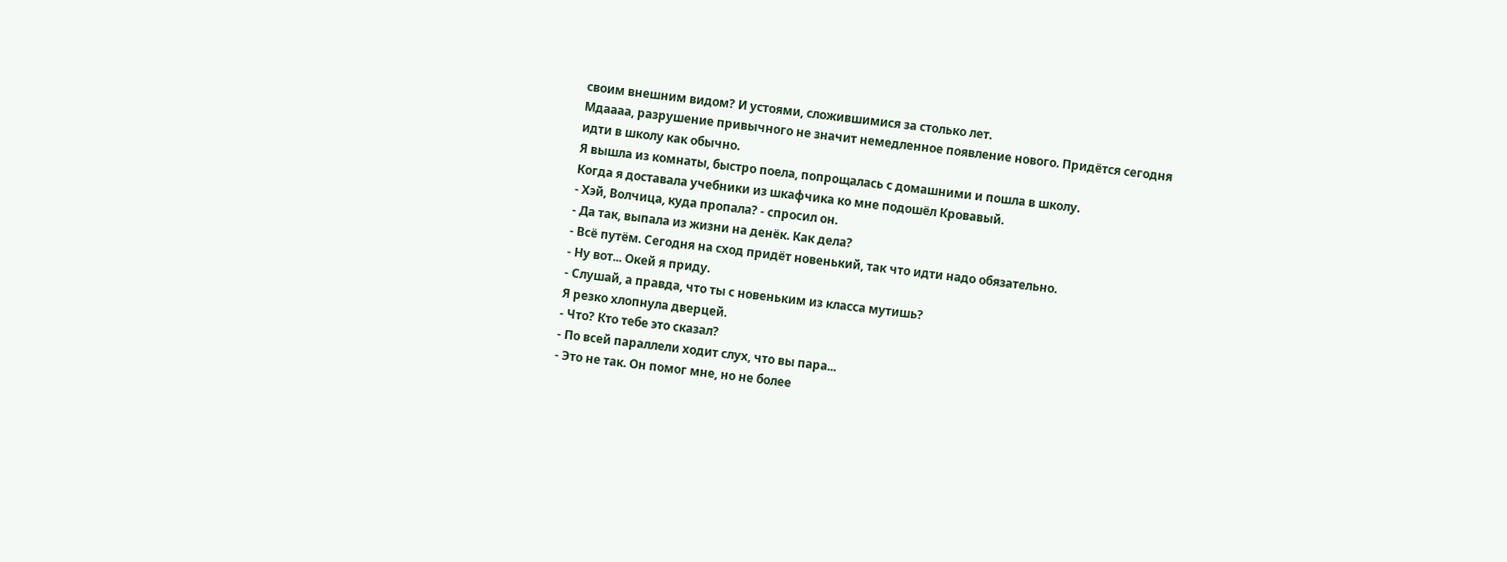своим внешним видом? И устоями, сложившимися за столько лет.
Мдаааа, разрушение привычного не значит немедленное появление нового. Придётся сегодня идти в школу как обычно.
Я вышла из комнаты, быстро поела, попрощалась с домашними и пошла в школу.
Когда я доставала учебники из шкафчика ко мне подошёл Кровавый.
- Хэй, Волчица, куда пропала? - спросил он.
- Да так, выпала из жизни на денёк. Как дела?
- Всё путём. Сегодня на сход придёт новенький, так что идти надо обязательно.
- Ну вот... Окей я приду.
- Слушай, а правда, что ты с новеньким из класса мутишь?
Я резко хлопнула дверцей.
- Что? Кто тебе это сказал?
- По всей параллели ходит слух, что вы пара...
- Это не так. Он помог мне, но не более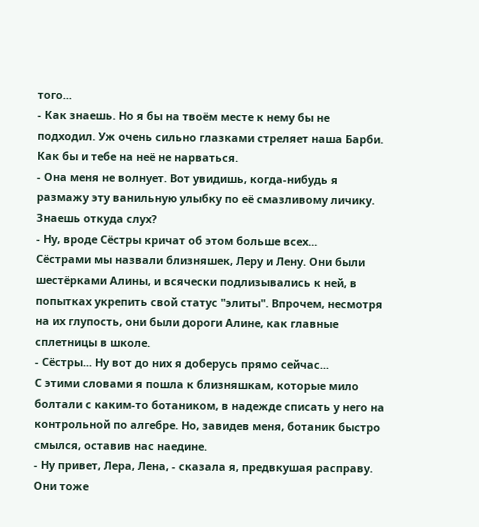того...
- Как знаешь. Но я бы на твоём месте к нему бы не подходил. Уж очень сильно глазками стреляет наша Барби. Как бы и тебе на неё не нарваться.
- Она меня не волнует. Вот увидишь, когда-нибудь я размажу эту ванильную улыбку по её смазливому личику. Знаешь откуда слух?
- Ну, вроде Сёстры кричат об этом больше всех...
Сёстрами мы назвали близняшек, Леру и Лену. Они были шестёрками Алины, и всячески подлизывались к ней, в попытках укрепить свой статус "элиты". Впрочем, несмотря на их глупость, они были дороги Алине, как главные сплетницы в школе.
- Сёстры... Ну вот до них я доберусь прямо сейчас...
С этими словами я пошла к близняшкам, которые мило болтали с каким-то ботаником, в надежде списать у него на контрольной по алгебре. Но, завидев меня, ботаник быстро смылся, оставив нас наедине.
- Ну привет, Лера, Лена, - сказала я, предвкушая расправу.
Они тоже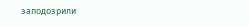заподозрили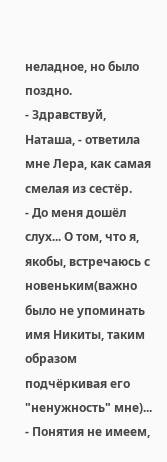неладное, но было поздно.
- Здравствуй, Наташа, - ответила мне Лера, как самая смелая из сестёр.
- До меня дошёл слух... О том, что я, якобы, встречаюсь с новеньким(важно было не упоминать имя Никиты, таким образом подчёркивая его "ненужность" мне)...
- Понятия не имеем,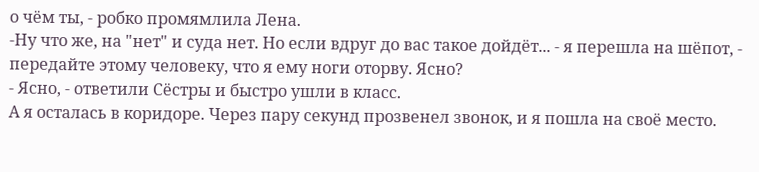о чём ты, - робко промямлила Лена.
-Ну что же, на "нет" и суда нет. Но если вдруг до вас такое дойдёт... - я перешла на шёпот, - передайте этому человеку, что я ему ноги оторву. Ясно?
- Ясно, - ответили Сёстры и быстро ушли в класс.
А я осталась в коридоре. Через пару секунд прозвенел звонок, и я пошла на своё место.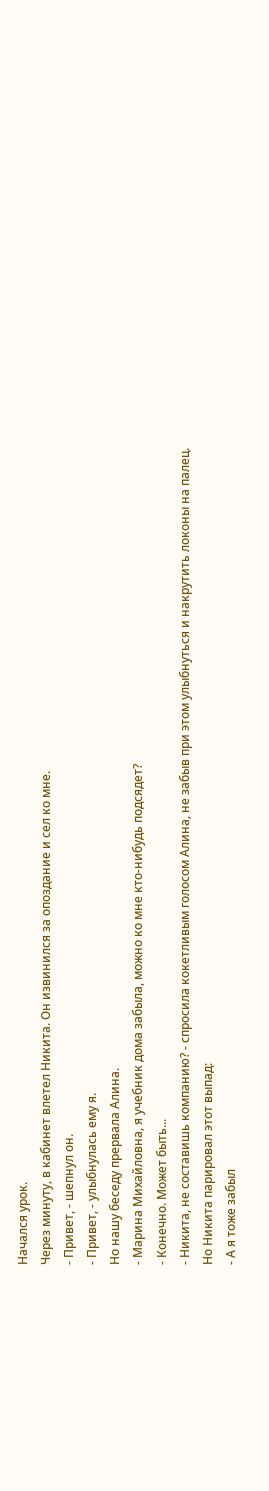Начался урок.
Через минуту, в кабинет влетел Никита. Он извинился за опоздание и сел ко мне.
- Привет, - шепнул он.
- Привет, - улыбнулась ему я.
Но нашу беседу прервала Алина.
- Марина Михайловна, я учебник дома забыла, можно ко мне кто-нибудь подсядет?
- Конечно. Может быть...
- Никита, не составишь компанию? - спросила кокетливым голосом Алина, не забыв при этом улыбнуться и накрутить локоны на палец.
Но Никита парировал этот выпад:
- А я тоже забыл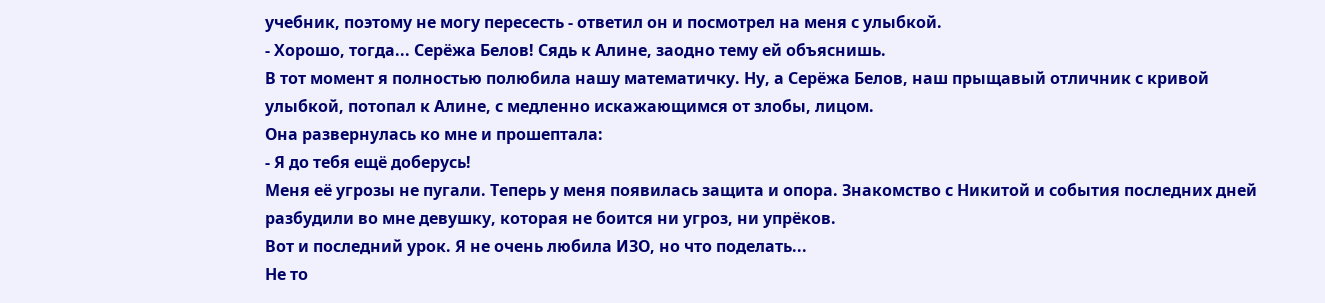учебник, поэтому не могу пересесть - ответил он и посмотрел на меня с улыбкой.
- Хорошо, тогда... Серёжа Белов! Сядь к Алине, заодно тему ей объяснишь.
В тот момент я полностью полюбила нашу математичку. Ну, а Серёжа Белов, наш прыщавый отличник с кривой улыбкой, потопал к Алине, с медленно искажающимся от злобы, лицом.
Она развернулась ко мне и прошептала:
- Я до тебя ещё доберусь!
Меня её угрозы не пугали. Теперь у меня появилась защита и опора. Знакомство с Никитой и события последних дней разбудили во мне девушку, которая не боится ни угроз, ни упрёков.
Вот и последний урок. Я не очень любила ИЗО, но что поделать...
Не то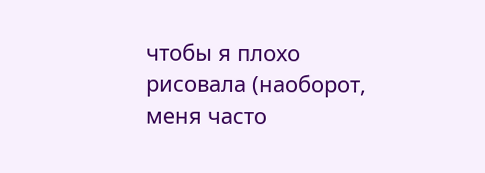чтобы я плохо рисовала (наоборот, меня часто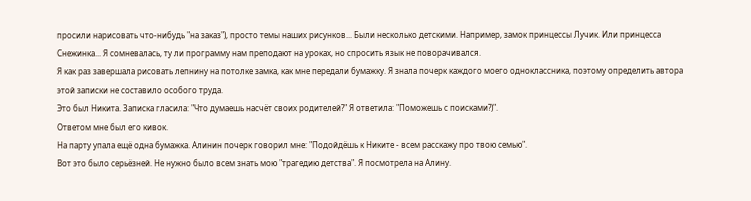просили нарисовать что-нибудь "на заказ"), просто темы наших рисунков... Были несколько детскими. Например, замок принцессы Лучик. Или принцесса Снежинка... Я сомневалась, ту ли программу нам преподают на уроках, но спросить язык не поворачивался.
Я как раз завершала рисовать лепнину на потолке замка, как мне передали бумажку. Я знала почерк каждого моего одноклассника, поэтому определить автора этой записки не составило особого труда.
Это был Никита. Записка гласила: "Что думаешь насчёт своих родителей?" Я ответила: "Поможешь с поисками?)".
Ответом мне был его кивок.
На парту упала ещё одна бумажка. Алинин почерк говорил мне: "Подойдёшь к Никите - всем расскажу про твою семью".
Вот это было серьёзней. Не нужно было всем знать мою "трагедию детства". Я посмотрела на Алину.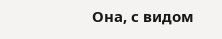Она, с видом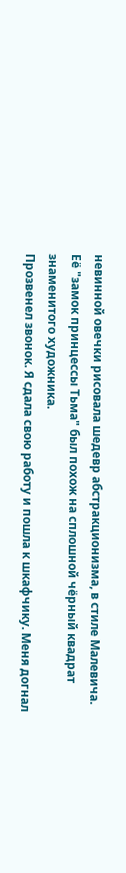невинной овечки рисовала шедевр абстракционизма, в стиле Малевича. Её "замок принцессы Тьма" был похож на сплошной чёрный квадрат знаменитого художника.
Прозвенел звонок. Я сдала свою работу и пошла к шкафчику. Меня догнал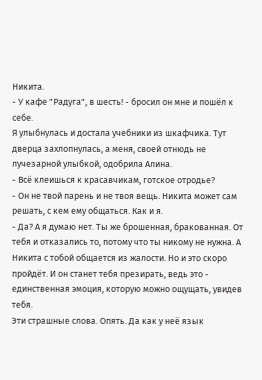Никита.
- У кафе "Радуга", в шесть! - бросил он мне и пошёл к себе.
Я улыбнулась и достала учебники из шкафчика. Тут дверца захлопнулась, а меня, своей отнюдь не лучезарной улыбкой, одобрила Алина.
- Всё клеишься к красавчикам, готское отродье?
- Он не твой парень и не твоя вещь. Никита может сам решать, с кем ему общаться. Как и я.
- Да? А я думаю нет. Ты же брошенная, бракованная. От тебя и отказались то, потому что ты никому не нужна. А Никита с тобой общается из жалости. Но и это скоро пройдёт. И он станет тебя презирать, ведь это - единственная эмоция, которую можно ощущать, увидев тебя.
Эти страшные слова. Опять. Да как у неё язык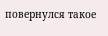повернулся такое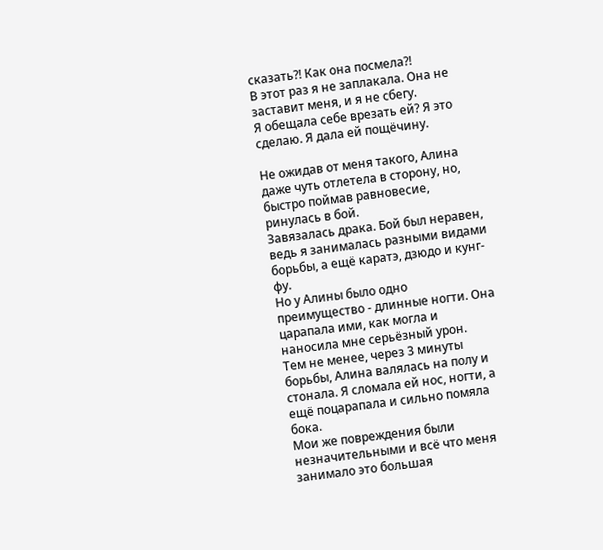сказать?! Как она посмела?!
В этот раз я не заплакала. Она не заставит меня, и я не сбегу.
Я обещала себе врезать ей? Я это сделаю. Я дала ей пощёчину.

Не ожидав от меня такого, Алина даже чуть отлетела в сторону, но, быстро поймав равновесие, ринулась в бой.
Завязалась драка. Бой был неравен, ведь я занималась разными видами борьбы, а ещё каратэ, дзюдо и кунг-фу.
Но у Алины было одно преимущество - длинные ногти. Она царапала ими, как могла и наносила мне серьёзный урон.
Тем не менее, через 3 минуты борьбы, Алина валялась на полу и стонала. Я сломала ей нос, ногти, а ещё поцарапала и сильно помяла бока.
Мои же повреждения были незначительными и всё что меня занимало это большая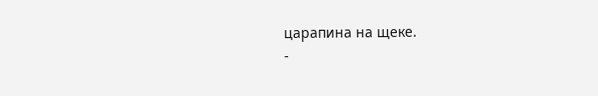царапина на щеке.
-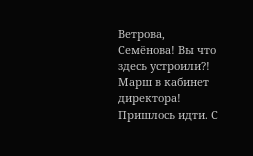Ветрова, Семёнова! Вы что здесь устроили?! Марш в кабинет директора!
Пришлось идти. С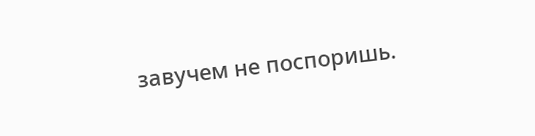завучем не поспоришь.